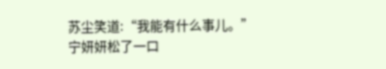苏尘笑道:“我能有什么事儿。”
宁妍妍松了一口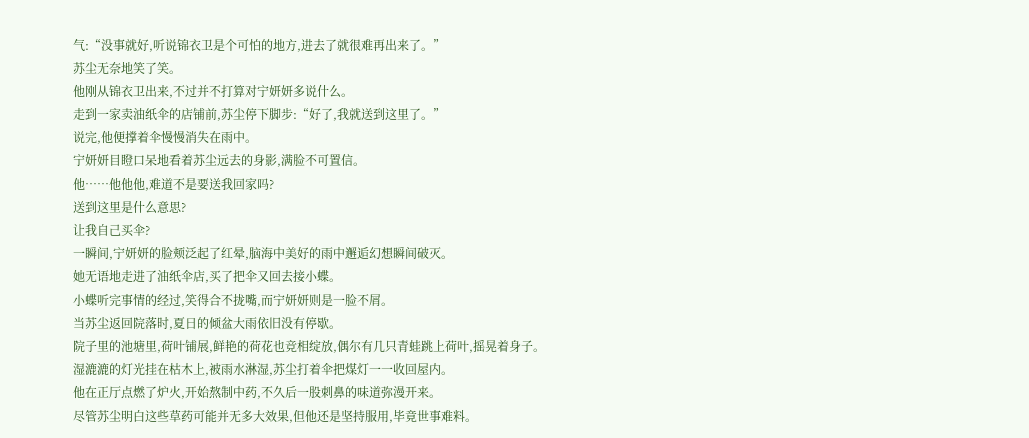气:“没事就好,听说锦衣卫是个可怕的地方,进去了就很难再出来了。”
苏尘无奈地笑了笑。
他刚从锦衣卫出来,不过并不打算对宁妍妍多说什么。
走到一家卖油纸伞的店铺前,苏尘停下脚步:“好了,我就送到这里了。”
说完,他便撑着伞慢慢消失在雨中。
宁妍妍目瞪口呆地看着苏尘远去的身影,满脸不可置信。
他……他他他,难道不是要送我回家吗?
送到这里是什么意思?
让我自己买伞?
一瞬间,宁妍妍的脸颊泛起了红晕,脑海中美好的雨中邂逅幻想瞬间破灭。
她无语地走进了油纸伞店,买了把伞又回去接小蝶。
小蝶听完事情的经过,笑得合不拢嘴,而宁妍妍则是一脸不屑。
当苏尘返回院落时,夏日的倾盆大雨依旧没有停歇。
院子里的池塘里,荷叶铺展,鲜艳的荷花也竞相绽放,偶尔有几只青蛙跳上荷叶,摇晃着身子。
湿漉漉的灯光挂在枯木上,被雨水淋湿,苏尘打着伞把煤灯一一收回屋内。
他在正厅点燃了炉火,开始熬制中药,不久后一股刺鼻的味道弥漫开来。
尽管苏尘明白这些草药可能并无多大效果,但他还是坚持服用,毕竟世事难料。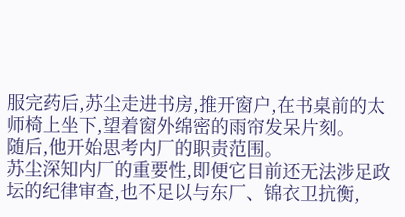服完药后,苏尘走进书房,推开窗户,在书桌前的太师椅上坐下,望着窗外绵密的雨帘发呆片刻。
随后,他开始思考内厂的职责范围。
苏尘深知内厂的重要性,即便它目前还无法涉足政坛的纪律审查,也不足以与东厂、锦衣卫抗衡,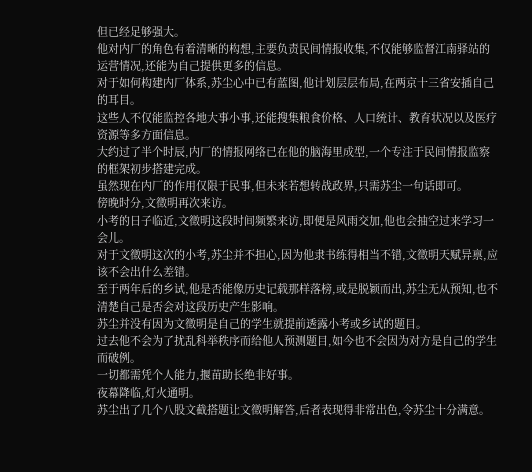但已经足够强大。
他对内厂的角色有着清晰的构想,主要负责民间情报收集,不仅能够监督江南驿站的运营情况,还能为自己提供更多的信息。
对于如何构建内厂体系,苏尘心中已有蓝图,他计划层层布局,在两京十三省安插自己的耳目。
这些人不仅能监控各地大事小事,还能搜集粮食价格、人口统计、教育状况以及医疗资源等多方面信息。
大约过了半个时辰,内厂的情报网络已在他的脑海里成型,一个专注于民间情报监察的框架初步搭建完成。
虽然现在内厂的作用仅限于民事,但未来若想转战政界,只需苏尘一句话即可。
傍晚时分,文徵明再次来访。
小考的日子临近,文徵明这段时间频繁来访,即便是风雨交加,他也会抽空过来学习一会儿。
对于文徵明这次的小考,苏尘并不担心,因为他隶书练得相当不错,文徵明天赋异禀,应该不会出什么差错。
至于两年后的乡试,他是否能像历史记载那样落榜,或是脱颖而出,苏尘无从预知,也不清楚自己是否会对这段历史产生影响。
苏尘并没有因为文徵明是自己的学生就提前透露小考或乡试的题目。
过去他不会为了扰乱科举秩序而给他人预测题目,如今也不会因为对方是自己的学生而破例。
一切都需凭个人能力,揠苗助长绝非好事。
夜幕降临,灯火通明。
苏尘出了几个八股文截搭题让文徵明解答,后者表现得非常出色,令苏尘十分满意。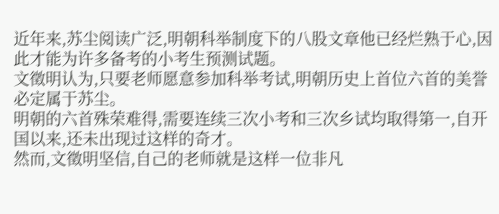近年来,苏尘阅读广泛,明朝科举制度下的八股文章他已经烂熟于心,因此才能为许多备考的小考生预测试题。
文徵明认为,只要老师愿意参加科举考试,明朝历史上首位六首的美誉必定属于苏尘。
明朝的六首殊荣难得,需要连续三次小考和三次乡试均取得第一,自开国以来,还未出现过这样的奇才。
然而,文徵明坚信,自己的老师就是这样一位非凡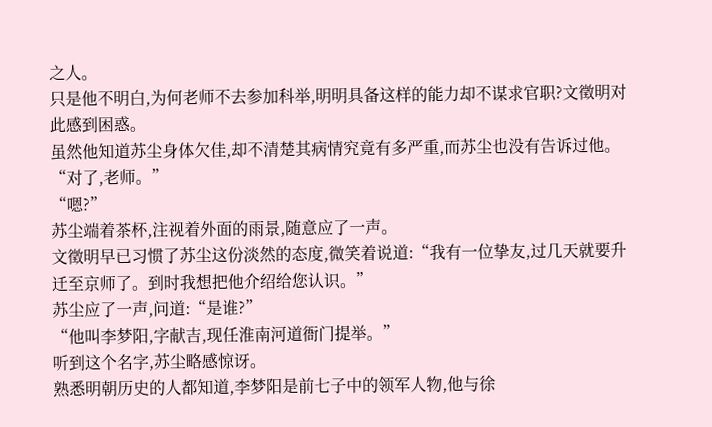之人。
只是他不明白,为何老师不去参加科举,明明具备这样的能力却不谋求官职?文徵明对此感到困惑。
虽然他知道苏尘身体欠佳,却不清楚其病情究竟有多严重,而苏尘也没有告诉过他。
“对了,老师。”
“嗯?”
苏尘端着茶杯,注视着外面的雨景,随意应了一声。
文徵明早已习惯了苏尘这份淡然的态度,微笑着说道:“我有一位挚友,过几天就要升迁至京师了。到时我想把他介绍给您认识。”
苏尘应了一声,问道:“是谁?”
“他叫李梦阳,字献吉,现任淮南河道衙门提举。”
听到这个名字,苏尘略感惊讶。
熟悉明朝历史的人都知道,李梦阳是前七子中的领军人物,他与徐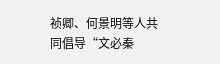祯卿、何景明等人共同倡导“文必秦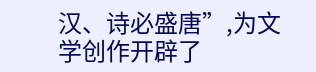汉、诗必盛唐”,为文学创作开辟了